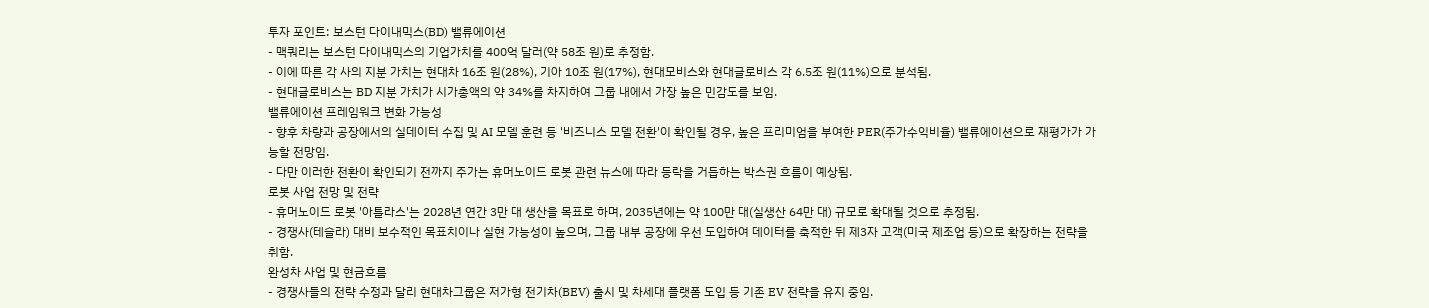투자 포인트: 보스턴 다이내믹스(BD) 밸류에이션
- 맥쿼리는 보스턴 다이내믹스의 기업가치를 400억 달러(약 58조 원)로 추정함.
- 이에 따른 각 사의 지분 가치는 현대차 16조 원(28%), 기아 10조 원(17%), 현대모비스와 현대글로비스 각 6.5조 원(11%)으로 분석됨.
- 현대글로비스는 BD 지분 가치가 시가총액의 약 34%를 차지하여 그룹 내에서 가장 높은 민감도를 보임.
밸류에이션 프레임워크 변화 가능성
- 향후 차량과 공장에서의 실데이터 수집 및 AI 모델 훈련 등 '비즈니스 모델 전환'이 확인될 경우, 높은 프리미엄을 부여한 PER(주가수익비율) 밸류에이션으로 재평가가 가능할 전망임.
- 다만 이러한 전환이 확인되기 전까지 주가는 휴머노이드 로봇 관련 뉴스에 따라 등락을 거듭하는 박스권 흐름이 예상됨.
로봇 사업 전망 및 전략
- 휴머노이드 로봇 '아틀라스'는 2028년 연간 3만 대 생산을 목표로 하며, 2035년에는 약 100만 대(실생산 64만 대) 규모로 확대될 것으로 추정됨.
- 경쟁사(테슬라) 대비 보수적인 목표치이나 실현 가능성이 높으며, 그룹 내부 공장에 우선 도입하여 데이터를 축적한 뒤 제3자 고객(미국 제조업 등)으로 확장하는 전략을 취함.
완성차 사업 및 현금흐름
- 경쟁사들의 전략 수정과 달리 현대차그룹은 저가형 전기차(BEV) 출시 및 차세대 플랫폼 도입 등 기존 EV 전략을 유지 중임.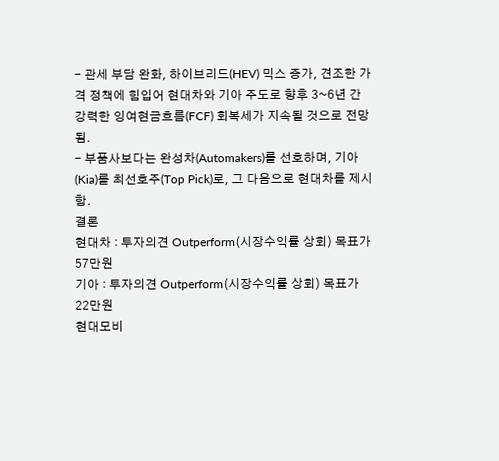- 관세 부담 완화, 하이브리드(HEV) 믹스 증가, 견조한 가격 정책에 힘입어 현대차와 기아 주도로 향후 3~6년 간 강력한 잉여현금흐름(FCF) 회복세가 지속될 것으로 전망됨.
- 부품사보다는 완성차(Automakers)를 선호하며, 기아(Kia)를 최선호주(Top Pick)로, 그 다음으로 현대차를 제시함.
결론
현대차 : 투자의견 Outperform(시장수익률 상회) 목표가 57만원
기아 : 투자의견 Outperform(시장수익률 상회) 목표가 22만원
현대모비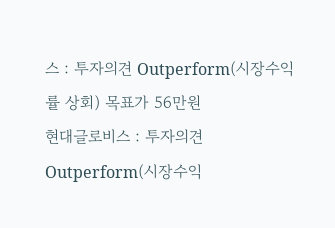스 : 투자의견 Outperform(시장수익률 상회) 목표가 56만원
현대글로비스 : 투자의견 Outperform(시장수익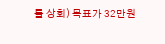률 상회) 목표가 32만원